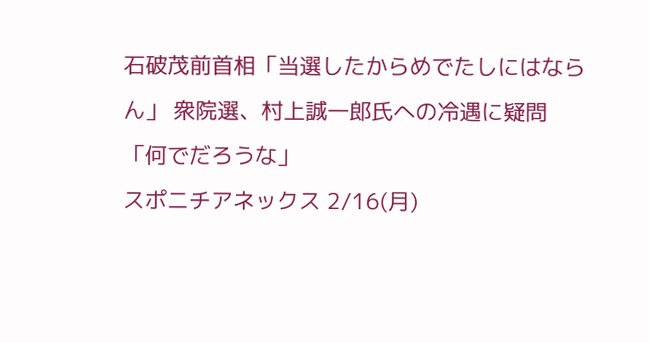石破茂前首相「当選したからめでたしにはならん」 衆院選、村上誠一郎氏への冷遇に疑問「何でだろうな」
スポニチアネックス 2/16(月)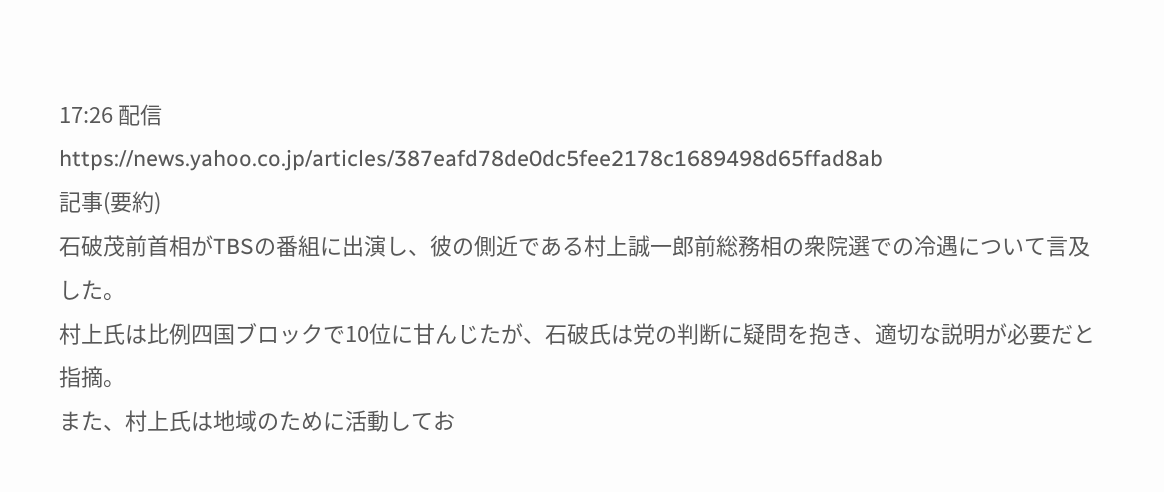17:26 配信
https://news.yahoo.co.jp/articles/387eafd78de0dc5fee2178c1689498d65ffad8ab
記事(要約)
石破茂前首相がTBSの番組に出演し、彼の側近である村上誠一郎前総務相の衆院選での冷遇について言及した。
村上氏は比例四国ブロックで10位に甘んじたが、石破氏は党の判断に疑問を抱き、適切な説明が必要だと指摘。
また、村上氏は地域のために活動してお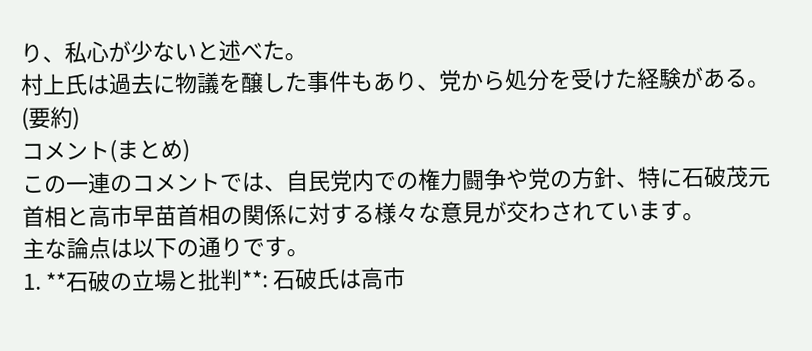り、私心が少ないと述べた。
村上氏は過去に物議を醸した事件もあり、党から処分を受けた経験がある。
(要約)
コメント(まとめ)
この一連のコメントでは、自民党内での権力闘争や党の方針、特に石破茂元首相と高市早苗首相の関係に対する様々な意見が交わされています。
主な論点は以下の通りです。
1. **石破の立場と批判**: 石破氏は高市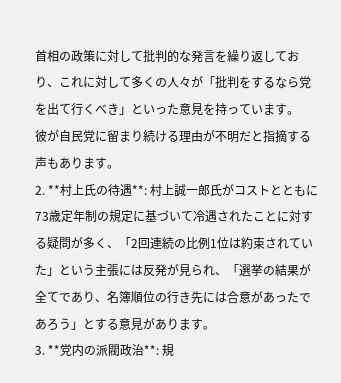首相の政策に対して批判的な発言を繰り返しており、これに対して多くの人々が「批判をするなら党を出て行くべき」といった意見を持っています。
彼が自民党に留まり続ける理由が不明だと指摘する声もあります。
2. **村上氏の待遇**: 村上誠一郎氏がコストとともに73歳定年制の規定に基づいて冷遇されたことに対する疑問が多く、「2回連続の比例1位は約束されていた」という主張には反発が見られ、「選挙の結果が全てであり、名簿順位の行き先には合意があったであろう」とする意見があります。
3. **党内の派閥政治**: 規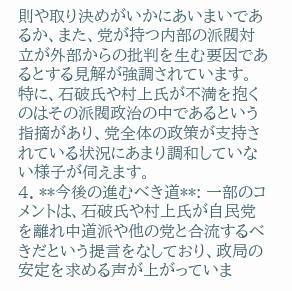則や取り決めがいかにあいまいであるか、また、党が持つ内部の派閥対立が外部からの批判を生む要因であるとする見解が強調されています。
特に、石破氏や村上氏が不満を抱くのはその派閥政治の中であるという指摘があり、党全体の政策が支持されている状況にあまり調和していない様子が伺えます。
4. **今後の進むべき道**: 一部のコメントは、石破氏や村上氏が自民党を離れ中道派や他の党と合流するべきだという提言をなしており、政局の安定を求める声が上がっていま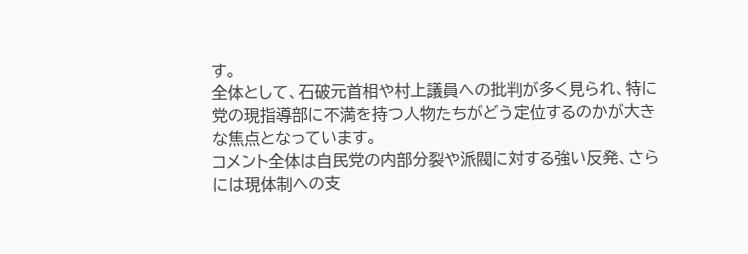す。
全体として、石破元首相や村上議員への批判が多く見られ、特に党の現指導部に不満を持つ人物たちがどう定位するのかが大きな焦点となっています。
コメント全体は自民党の内部分裂や派閥に対する強い反発、さらには現体制への支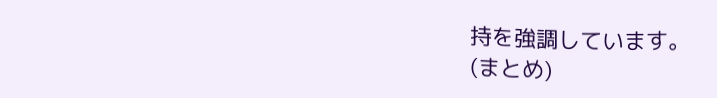持を強調しています。
(まとめ)